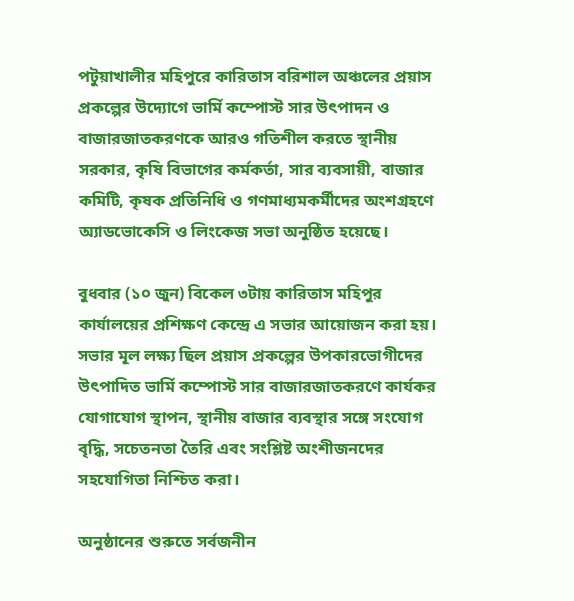পটুয়াখালীর মহিপুরে কারিতাস বরিশাল অঞ্চলের প্রয়াস প্রকল্পের উদ্যোগে ভার্মি কম্পোস্ট সার উৎপাদন ও বাজারজাতকরণকে আরও গতিশীল করতে স্থানীয় সরকার, কৃষি বিভাগের কর্মকর্তা, সার ব্যবসায়ী, বাজার কমিটি, কৃষক প্রতিনিধি ও গণমাধ্যমকর্মীদের অংশগ্রহণে অ্যাডভোকেসি ও লিংকেজ সভা অনুষ্ঠিত হয়েছে।

বুধবার (১০ জুন) বিকেল ৩টায় কারিতাস মহিপুর কার্যালয়ের প্রশিক্ষণ কেন্দ্রে এ সভার আয়োজন করা হয়। সভার মূল লক্ষ্য ছিল প্রয়াস প্রকল্পের উপকারভোগীদের উৎপাদিত ভার্মি কম্পোস্ট সার বাজারজাতকরণে কার্যকর যোগাযোগ স্থাপন, স্থানীয় বাজার ব্যবস্থার সঙ্গে সংযোগ বৃদ্ধি, সচেতনতা তৈরি এবং সংশ্লিষ্ট অংশীজনদের সহযোগিতা নিশ্চিত করা।

অনুষ্ঠানের শুরুতে সর্বজনীন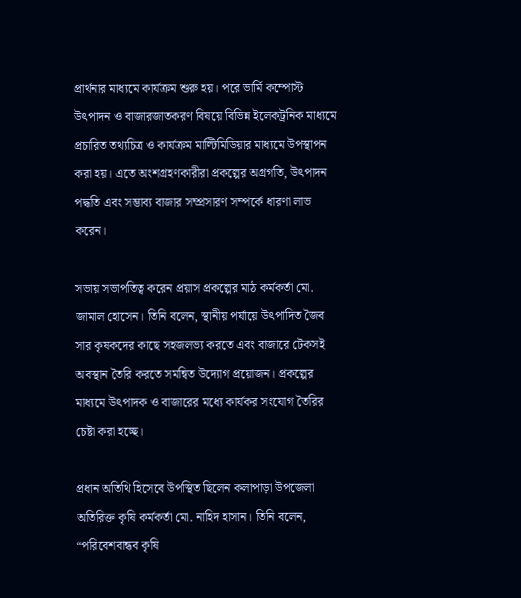প্রার্থনার মাধ্যমে কার্যক্রম শুরু হয়। পরে ভার্মি কম্পোস্ট উৎপাদন ও বাজারজাতকরণ বিষয়ে বিভিন্ন ইলেকট্রনিক মাধ্যমে প্রচারিত তথ্যচিত্র ও কার্যক্রম মাল্টিমিডিয়ার মাধ্যমে উপস্থাপন করা হয়। এতে অংশগ্রহণকারীরা প্রকল্পের অগ্রগতি, উৎপাদন পদ্ধতি এবং সম্ভাব্য বাজার সম্প্রসারণ সম্পর্কে ধারণা লাভ করেন।

সভায় সভাপতিত্ব করেন প্রয়াস প্রকল্পের মাঠ কর্মকর্তা মো. জামাল হোসেন। তিনি বলেন, স্থানীয় পর্যায়ে উৎপাদিত জৈব সার কৃষকদের কাছে সহজলভ্য করতে এবং বাজারে টেকসই অবস্থান তৈরি করতে সমন্বিত উদ্যোগ প্রয়োজন। প্রকল্পের মাধ্যমে উৎপাদক ও বাজারের মধ্যে কার্যকর সংযোগ তৈরির চেষ্টা করা হচ্ছে।

প্রধান অতিথি হিসেবে উপস্থিত ছিলেন কলাপাড়া উপজেলা অতিরিক্ত কৃষি কর্মকর্তা মো. নাহিদ হাসান। তিনি বলেন, “পরিবেশবান্ধব কৃষি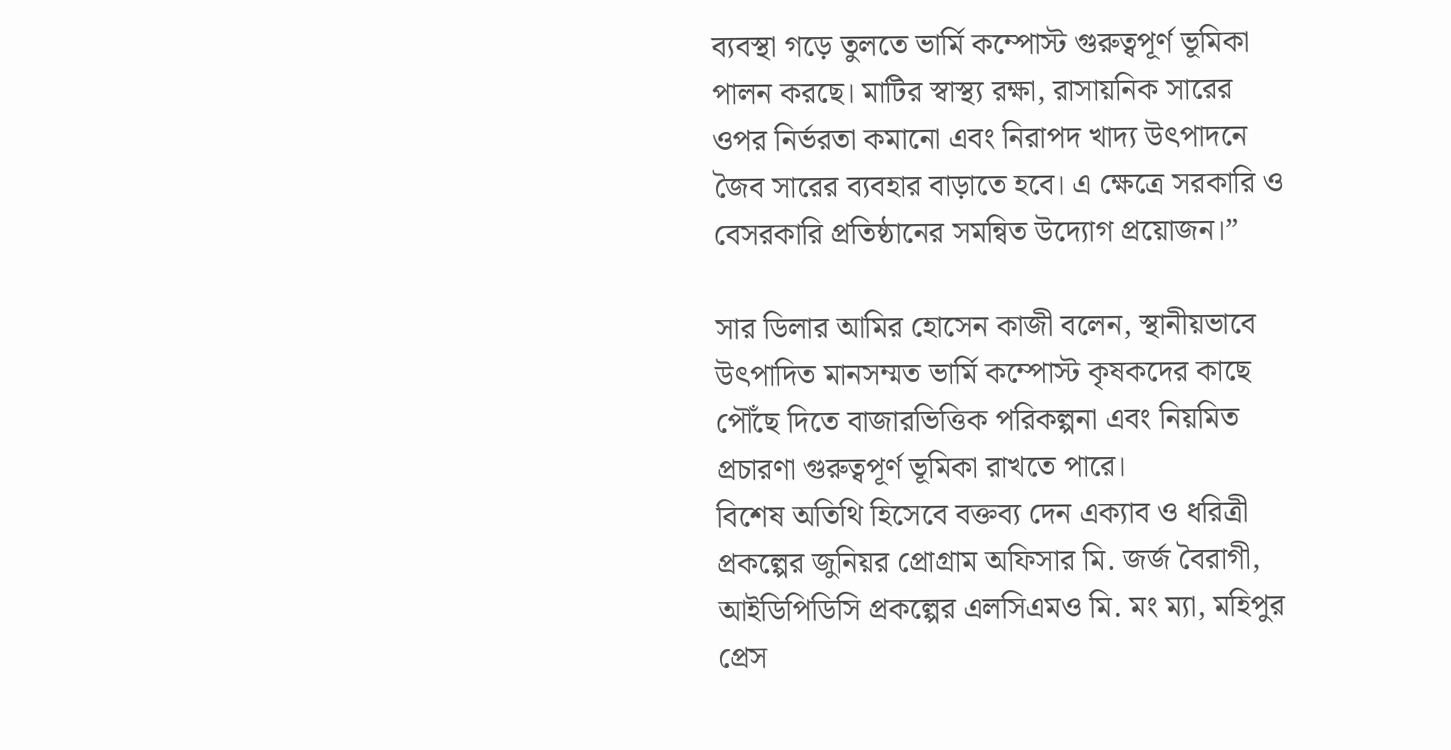ব্যবস্থা গড়ে তুলতে ভার্মি কম্পোস্ট গুরুত্বপূর্ণ ভূমিকা পালন করছে। মাটির স্বাস্থ্য রক্ষা, রাসায়নিক সারের ওপর নির্ভরতা কমানো এবং নিরাপদ খাদ্য উৎপাদনে জৈব সারের ব্যবহার বাড়াতে হবে। এ ক্ষেত্রে সরকারি ও বেসরকারি প্রতিষ্ঠানের সমন্বিত উদ্যোগ প্রয়োজন।”

সার ডিলার আমির হোসেন কাজী বলেন, স্থানীয়ভাবে উৎপাদিত মানসম্মত ভার্মি কম্পোস্ট কৃষকদের কাছে পৌঁছে দিতে বাজারভিত্তিক পরিকল্পনা এবং নিয়মিত প্রচারণা গুরুত্বপূর্ণ ভূমিকা রাখতে পারে।
বিশেষ অতিথি হিসেবে বক্তব্য দেন এক্যাব ও ধরিত্রী প্রকল্পের জুনিয়র প্রোগ্রাম অফিসার মি. জর্জ বৈরাগী, আইডিপিডিসি প্রকল্পের এলসিএমও মি. মং ম্যা, মহিপুর প্রেস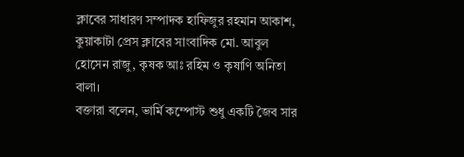ক্লাবের সাধারণ সম্পাদক হাফিজুর রহমান আকাশ, কুয়াকাটা প্রেস ক্লাবের সাংবাদিক মো. আবুল হোসেন রাজু, কৃষক আঃ রহিম ও কৃষাণি অনিতা বালা।
বক্তারা বলেন, ভার্মি কম্পোস্ট শুধু একটি জৈব সার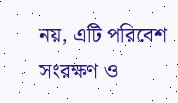নয়, এটি পরিবেশ সংরক্ষণ ও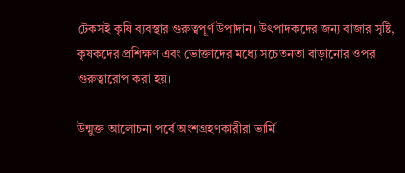টেকসই কৃষি ব্যবস্থার গুরুত্বপূর্ণ উপাদান। উৎপাদকদের জন্য বাজার সৃষ্টি, কৃষকদের প্রশিক্ষণ এবং ভোক্তাদের মধ্যে সচেতনতা বাড়ানোর ওপর গুরুত্বারোপ করা হয়।

উন্মুক্ত আলোচনা পর্বে অংশগ্রহণকারীরা ভার্মি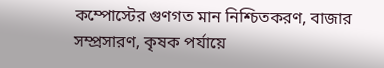কম্পোস্টের গুণগত মান নিশ্চিতকরণ, বাজার সম্প্রসারণ, কৃষক পর্যায়ে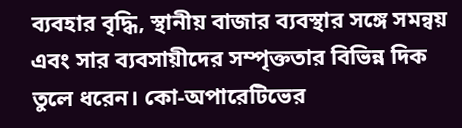ব্যবহার বৃদ্ধি, স্থানীয় বাজার ব্যবস্থার সঙ্গে সমন্বয় এবং সার ব্যবসায়ীদের সম্পৃক্ততার বিভিন্ন দিক তুলে ধরেন। কো-অপারেটিভের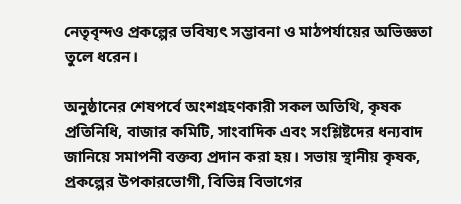নেতৃবৃন্দও প্রকল্পের ভবিষ্যৎ সম্ভাবনা ও মাঠপর্যায়ের অভিজ্ঞতা তুলে ধরেন।

অনুষ্ঠানের শেষপর্বে অংশগ্রহণকারী সকল অতিথি, কৃষক প্রতিনিধি, বাজার কমিটি, সাংবাদিক এবং সংশ্লিষ্টদের ধন্যবাদ জানিয়ে সমাপনী বক্তব্য প্রদান করা হয়। সভায় স্থানীয় কৃষক, প্রকল্পের উপকারভোগী, বিভিন্ন বিভাগের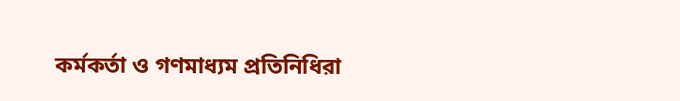কর্মকর্তা ও গণমাধ্যম প্রতিনিধিরা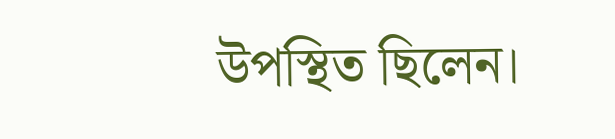উপস্থিত ছিলেন।